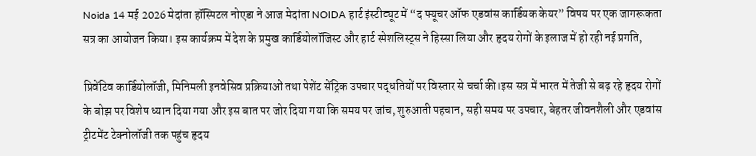Noida 14 मई 2026 मेदांता हॉस्पिटल नोएडा ने आज मेदांता NOIDA हार्ट इंस्टीट्यूट में “द फ्यूचर ऑफ एडवांस कार्डियक केयर” विषय पर एक जागरूकता सत्र का आयोजन किया। इस कार्यक्रम में देश के प्रमुख कार्डियोलॉजिस्ट और हार्ट स्पेशलिस्ट्स ने हिस्सा लिया और हृदय रोगों के इलाज में हो रही नई प्रगति,

प्रिवेंटिव कार्डियोलॉजी, मिनिमली इनवेसिव प्रक्रियाओं तथा पेशेंट सेंट्रिक उपचार पद्धतियों पर विस्तार से चर्चा की।इस सत्र में भारत में तेजी से बढ़ रहे हृदय रोगों के बोझ पर विशेष ध्यान दिया गया और इस बात पर जोर दिया गया कि समय पर जांच, शुरुआती पहचान, सही समय पर उपचार, बेहतर जीवनशैली और एडवांस ट्रीटमेंट टेक्नोलॉजी तक पहुंच हृदय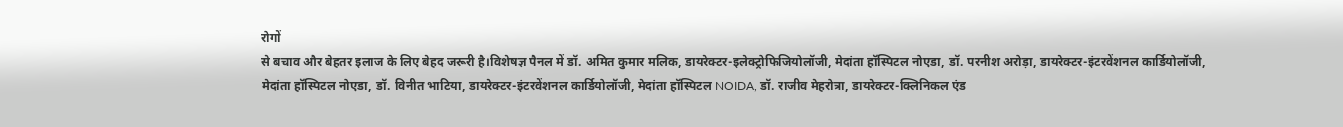रोगों
से बचाव और बेहतर इलाज के लिए बेहद जरूरी है।विशेषज्ञ पैनल में डॉ. अमित कुमार मलिक, डायरेक्टर-इलेक्ट्रोफिजियोलॉजी, मेदांता हॉस्पिटल नोएडा, डॉ. परनीश अरोड़ा, डायरेक्टर-इंटरवेंशनल कार्डियोलॉजी, मेदांता हॉस्पिटल नोएडा, डॉ. विनीत भाटिया, डायरेक्टर-इंटरवेंशनल कार्डियोलॉजी, मेदांता हॉस्पिटल NOIDA, डॉ. राजीव मेहरोत्रा, डायरेक्टर-क्लिनिकल एंड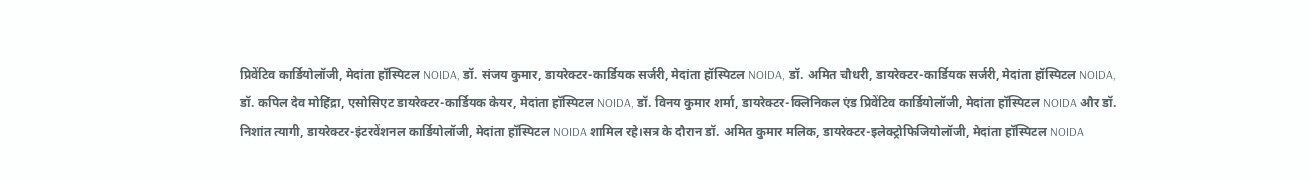प्रिवेंटिव कार्डियोलॉजी, मेदांता हॉस्पिटल NOIDA, डॉ. संजय कुमार, डायरेक्टर-कार्डियक सर्जरी, मेदांता हॉस्पिटल NOIDA, डॉ. अमित चौधरी, डायरेक्टर-कार्डियक सर्जरी, मेदांता हॉस्पिटल NOIDA, डॉ. कपिल देव मोहिंद्रा, एसोसिएट डायरेक्टर-कार्डियक केयर, मेदांता हॉस्पिटल NOIDA, डॉ. विनय कुमार शर्मा, डायरेक्टर-क्लिनिकल एंड प्रिवेंटिव कार्डियोलॉजी, मेदांता हॉस्पिटल NOIDA और डॉ. निशांत त्यागी, डायरेक्टर-इंटरवेंशनल कार्डियोलॉजी, मेदांता हॉस्पिटल NOIDA शामिल रहे।सत्र के दौरान डॉ. अमित कुमार मलिक, डायरेक्टर-इलेक्ट्रोफिजियोलॉजी, मेदांता हॉस्पिटल NOIDA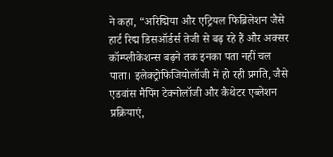ने कहा, “अरिद्मिया और एट्रियल फिब्रिलेशन जैसे हार्ट रिद्म डिसऑर्डर्स तेजी से बढ़ रहे हैं और अक्सर कॉम्प्लीकेशन्स बढ़ने तक इनका पता नहीं चल पाता। इलेक्ट्रोफिजियोलॉजी में हो रही प्रगति, जैसे एडवांस मैपिंग टेक्नोलॉजी और कैथेटर एब्लेशन प्रक्रियाएं,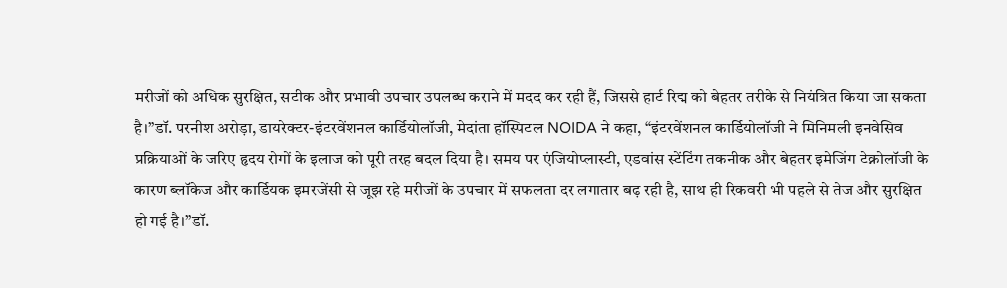मरीजों को अधिक सुरक्षित, सटीक और प्रभावी उपचार उपलब्ध कराने में मदद कर रही हैं, जिससे हार्ट रिद्म को बेहतर तरीके से नियंत्रित किया जा सकता है।”डॉ. परनीश अरोड़ा, डायरेक्टर-इंटरवेंशनल कार्डियोलॉजी, मेदांता हॉस्पिटल NOIDA ने कहा, “इंटरवेंशनल कार्डियोलॉजी ने मिनिमली इनवेसिव प्रक्रियाओं के जरिए हृदय रोगों के इलाज को पूरी तरह बदल दिया है। समय पर एंजियोप्लास्टी, एडवांस स्टेंटिंग तकनीक और बेहतर इमेजिंग टेक्नोलॉजी के कारण ब्लॉकेज और कार्डियक इमरजेंसी से जूझ रहे मरीजों के उपचार में सफलता दर लगातार बढ़ रही है, साथ ही रिकवरी भी पहले से तेज और सुरक्षित हो गई है।”डॉ.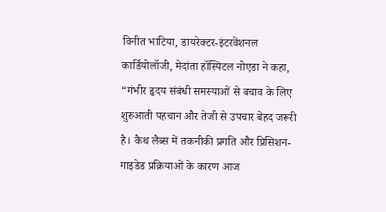विनीत भाटिया, डायरेक्टर-इंटरवेंशनल कार्डियोलॉजी, मेदांता हॉस्पिटल नोएडा ने कहा, “गंभीर हृदय संबंधी समस्याओं से बचाव के लिए शुरुआती पहचान और तेजी से उपचार बेहद जरूरी है। कैथ लैब्स में तकनीकी प्रगति और प्रिसिशन-गाइडेड प्रक्रियाओं के कारण आज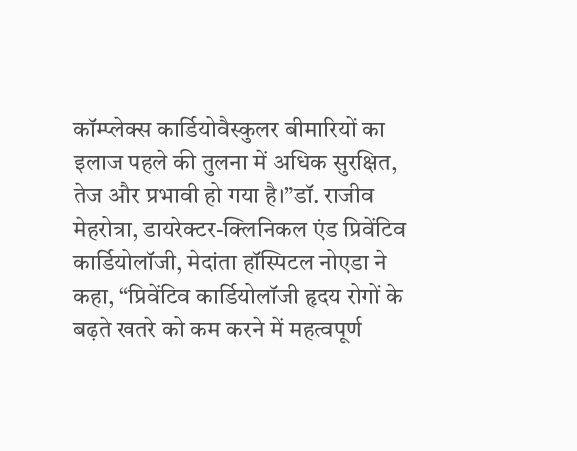कॉम्प्लेक्स कार्डियोवैस्कुलर बीमारियों का इलाज पहले की तुलना में अधिक सुरक्षित, तेज और प्रभावी हो गया है।”डॉ. राजीव मेहरोत्रा, डायरेक्टर-क्लिनिकल एंड प्रिवेंटिव कार्डियोलॉजी, मेदांता हॉस्पिटल नोएडा ने कहा, “प्रिवेंटिव कार्डियोलॉजी हृदय रोगों के बढ़ते खतरे को कम करने में महत्वपूर्ण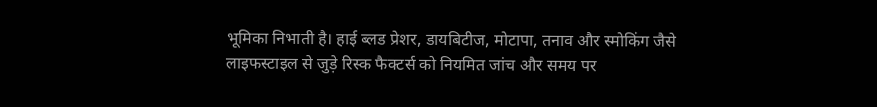भूमिका निभाती है। हाई ब्लड प्रेशर, डायबिटीज, मोटापा, तनाव और स्मोकिंग जैसे लाइफस्टाइल से जुड़े रिस्क फैक्टर्स को नियमित जांच और समय पर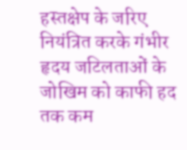हस्तक्षेप के जरिए नियंत्रित करके गंभीर हृदय जटिलताओं के जोखिम को काफी हद तक कम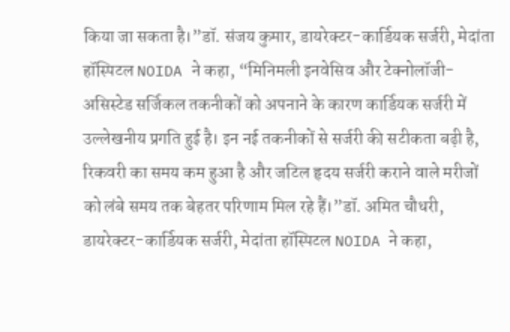किया जा सकता है।”डॉ. संजय कुमार, डायरेक्टर-कार्डियक सर्जरी, मेदांता हॉस्पिटल NOIDA ने कहा, “मिनिमली इनवेसिव और टेक्नोलॉजी-असिस्टेड सर्जिकल तकनीकों को अपनाने के कारण कार्डियक सर्जरी में उल्लेखनीय प्रगति हुई है। इन नई तकनीकों से सर्जरी की सटीकता बढ़ी है, रिकवरी का समय कम हुआ है और जटिल हृदय सर्जरी कराने वाले मरीजों को लंबे समय तक बेहतर परिणाम मिल रहे हैं।”डॉ. अमित चौधरी, डायरेक्टर-कार्डियक सर्जरी, मेदांता हॉस्पिटल NOIDA ने कहा,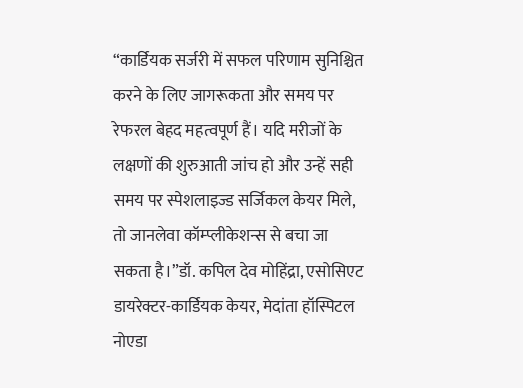“कार्डियक सर्जरी में सफल परिणाम सुनिश्चित करने के लिए जागरूकता और समय पर रेफरल बेहद महत्वपूर्ण हैं। यदि मरीजों के लक्षणों की शुरुआती जांच हो और उन्हें सही समय पर स्पेशलाइज्ड सर्जिकल केयर मिले, तो जानलेवा कॉम्प्लीकेशन्स से बचा जा सकता है।”डॉ. कपिल देव मोहिंद्रा, एसोसिएट डायरेक्टर-कार्डियक केयर, मेदांता हॉस्पिटल नोएडा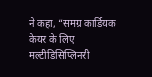ने कहा, “समग्र कार्डियक केयर के लिए मल्टीडिसिप्लिनरी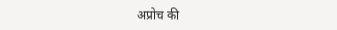अप्रोच की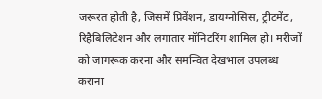जरूरत होती है, जिसमें प्रिवेंशन, डायग्नोसिस, ट्रीटमेंट, रिहैबिलिटेशन और लगातार मॉनिटरिंग शामिल हो। मरीजों को जागरूक करना और समन्वित देखभाल उपलब्ध कराना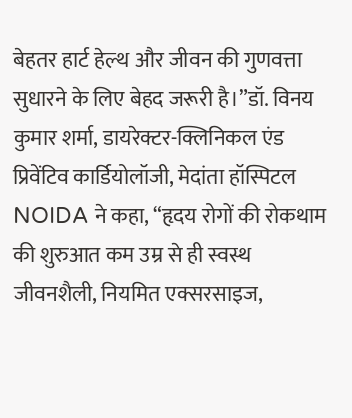बेहतर हार्ट हेल्थ और जीवन की गुणवत्ता सुधारने के लिए बेहद जरूरी है।”डॉ. विनय कुमार शर्मा, डायरेक्टर-क्लिनिकल एंड प्रिवेंटिव कार्डियोलॉजी, मेदांता हॉस्पिटल NOIDA ने कहा, “हृदय रोगों की रोकथाम की शुरुआत कम उम्र से ही स्वस्थ जीवनशैली, नियमित एक्सरसाइज,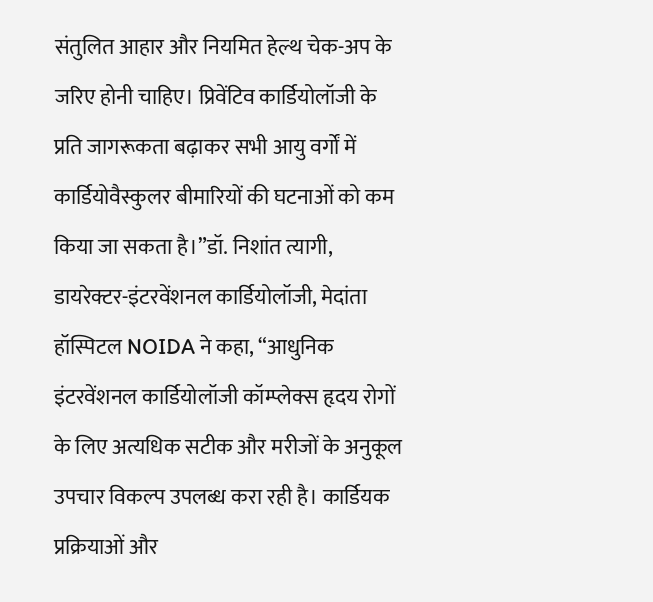संतुलित आहार और नियमित हेल्थ चेक-अप के जरिए होनी चाहिए। प्रिवेंटिव कार्डियोलॉजी के प्रति जागरूकता बढ़ाकर सभी आयु वर्गों में कार्डियोवैस्कुलर बीमारियों की घटनाओं को कम किया जा सकता है।”डॉ. निशांत त्यागी, डायरेक्टर-इंटरवेंशनल कार्डियोलॉजी, मेदांता हॉस्पिटल NOIDA ने कहा, “आधुनिक इंटरवेंशनल कार्डियोलॉजी कॉम्प्लेक्स हृदय रोगों के लिए अत्यधिक सटीक और मरीजों के अनुकूल उपचार विकल्प उपलब्ध करा रही है। कार्डियक प्रक्रियाओं और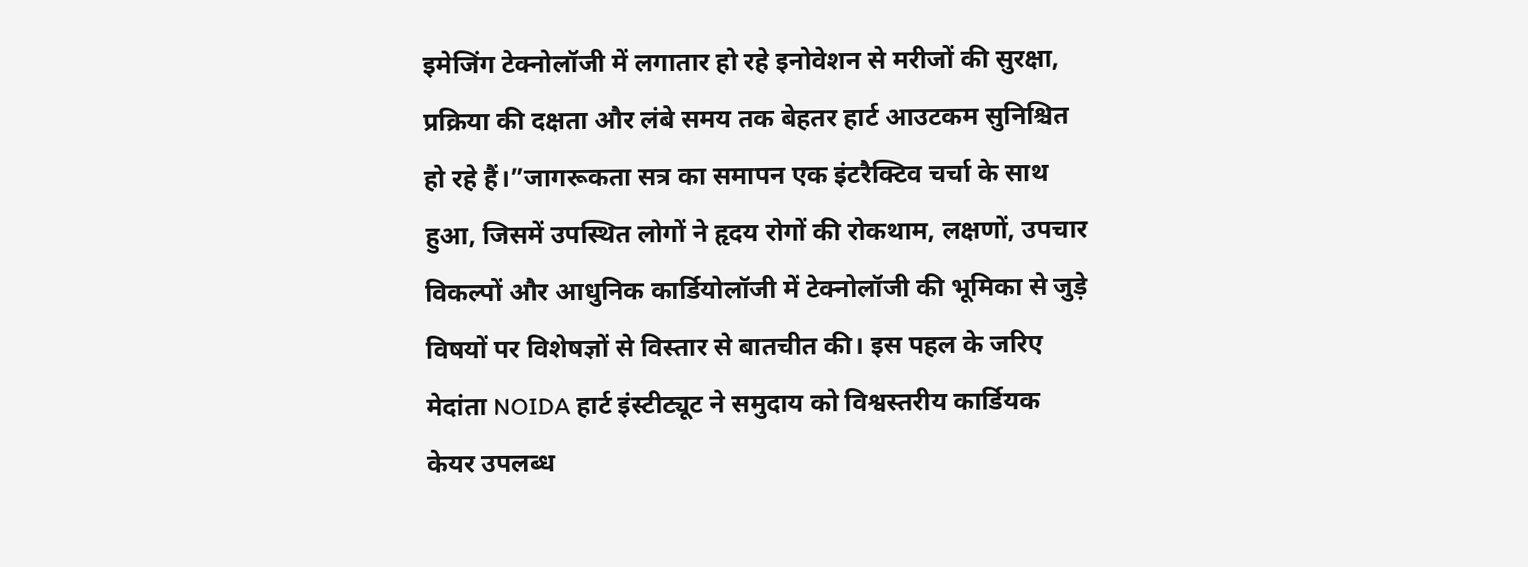इमेजिंग टेक्नोलॉजी में लगातार हो रहे इनोवेशन से मरीजों की सुरक्षा, प्रक्रिया की दक्षता और लंबे समय तक बेहतर हार्ट आउटकम सुनिश्चित हो रहे हैं।”जागरूकता सत्र का समापन एक इंटरैक्टिव चर्चा के साथ हुआ, जिसमें उपस्थित लोगों ने हृदय रोगों की रोकथाम, लक्षणों, उपचार विकल्पों और आधुनिक कार्डियोलॉजी में टेक्नोलॉजी की भूमिका से जुड़े विषयों पर विशेषज्ञों से विस्तार से बातचीत की। इस पहल के जरिए मेदांता NOIDA हार्ट इंस्टीट्यूट ने समुदाय को विश्वस्तरीय कार्डियक केयर उपलब्ध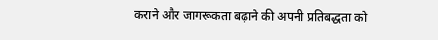कराने और जागरूकता बढ़ाने की अपनी प्रतिबद्धता को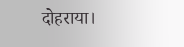दोहराया।